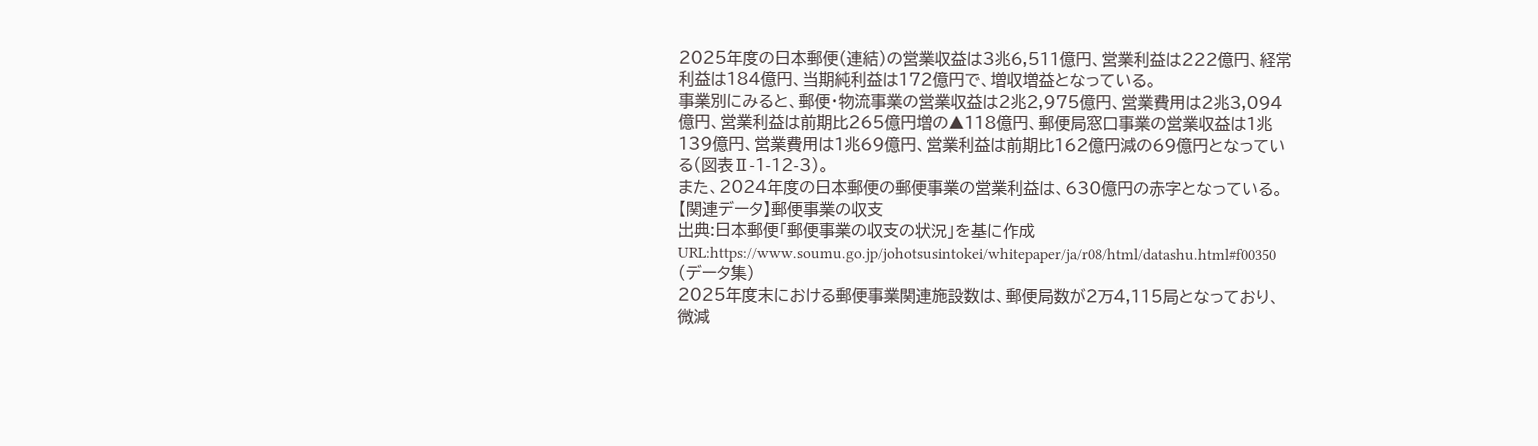2025年度の日本郵便(連結)の営業収益は3兆6,511億円、営業利益は222億円、経常利益は184億円、当期純利益は172億円で、増収増益となっている。
事業別にみると、郵便・物流事業の営業収益は2兆2,975億円、営業費用は2兆3,094億円、営業利益は前期比265億円増の▲118億円、郵便局窓口事業の営業収益は1兆139億円、営業費用は1兆69億円、営業利益は前期比162億円減の69億円となっている(図表Ⅱ-1-12-3)。
また、2024年度の日本郵便の郵便事業の営業利益は、630億円の赤字となっている。
【関連データ】郵便事業の収支
出典:日本郵便「郵便事業の収支の状況」を基に作成
URL:https://www.soumu.go.jp/johotsusintokei/whitepaper/ja/r08/html/datashu.html#f00350
(データ集)
2025年度末における郵便事業関連施設数は、郵便局数が2万4,115局となっており、微減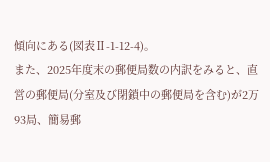傾向にある(図表Ⅱ-1-12-4)。
また、2025年度末の郵便局数の内訳をみると、直営の郵便局(分室及び閉鎖中の郵便局を含む)が2万93局、簡易郵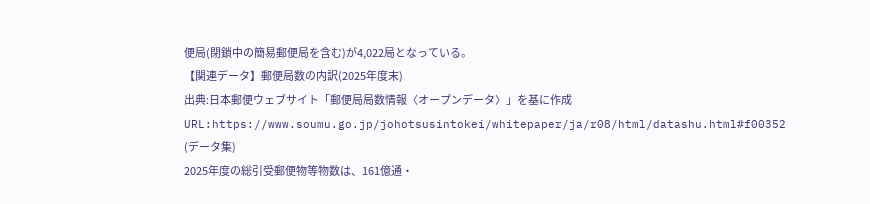便局(閉鎖中の簡易郵便局を含む)が4,022局となっている。
【関連データ】郵便局数の内訳(2025年度末)
出典:日本郵便ウェブサイト「郵便局局数情報〈オープンデータ〉」を基に作成
URL:https://www.soumu.go.jp/johotsusintokei/whitepaper/ja/r08/html/datashu.html#f00352
(データ集)
2025年度の総引受郵便物等物数は、161億通・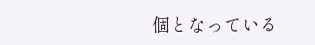個となっている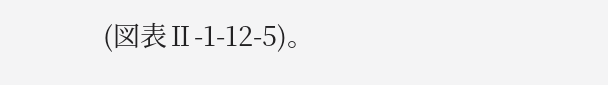(図表Ⅱ-1-12-5)。